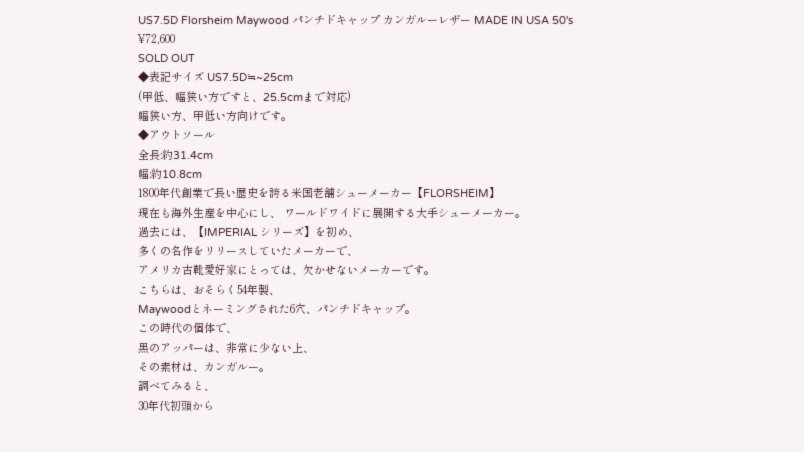US7.5D Florsheim Maywood パンチドキャップ カンガルーレザー MADE IN USA 50's
¥72,600
SOLD OUT
◆表記サイズ US7.5D≒~25cm
(甲低、幅狭い方ですと、25.5cmまで対応)
幅狭い方、甲低い方向けです。
◆アウトソール
全長:約31.4cm
幅:約10.8cm
1800年代創業で長い歴史を誇る米国老舗シューメーカー【FLORSHEIM】
現在も海外生産を中心にし、 ワールドワイドに展開する大手シューメーカー。
過去には、【IMPERIAL シリーズ】を初め、
多くの名作をリリースしていたメーカーで、
アメリカ古靴愛好家にとっては、欠かせないメーカーです。
こちらは、おそらく54年製、
Maywoodとネーミングされた6穴、パンチドキャップ。
この時代の個体で、
黒のアッパーは、非常に少ない上、
その素材は、カンガルー。
調べてみると、
30年代初頭から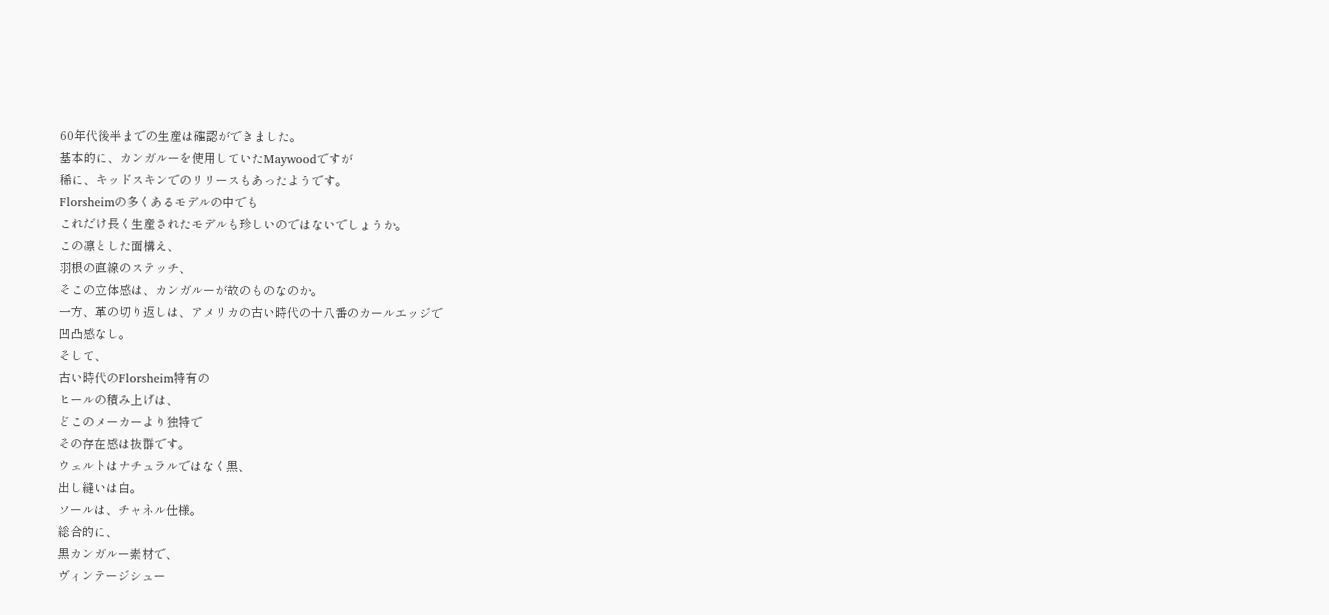60年代後半までの生産は確認ができました。
基本的に、カンガルーを使用していたMaywoodですが
稀に、キッドスキンでのリリースもあったようです。
Florsheimの多くあるモデルの中でも
これだけ長く生産されたモデルも珍しいのではないでしょうか。
この凛とした面構え、
羽根の直線のステッチ、
そこの立体感は、カンガルーが故のものなのか。
一方、革の切り返しは、アメリカの古い時代の十八番のカールエッジで
凹凸感なし。
そして、
古い時代のFlorsheim特有の
ヒールの積み上げは、
どこのメーカーより独特で
その存在感は抜群です。
ウェルトはナチュラルではなく黒、
出し縫いは白。
ソールは、チャネル仕様。
総合的に、
黒カンガルー素材で、
ヴィンテージシュー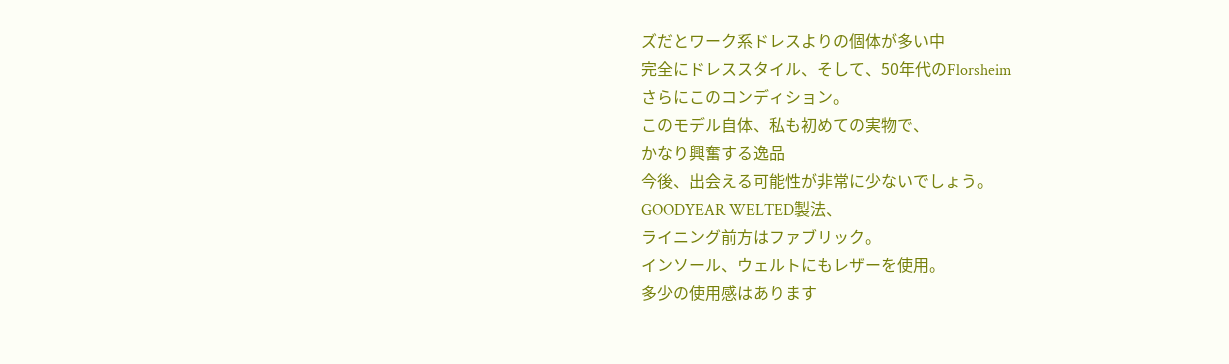ズだとワーク系ドレスよりの個体が多い中
完全にドレススタイル、そして、50年代のFlorsheim
さらにこのコンディション。
このモデル自体、私も初めての実物で、
かなり興奮する逸品
今後、出会える可能性が非常に少ないでしょう。
GOODYEAR WELTED製法、
ライニング前方はファブリック。
インソール、ウェルトにもレザーを使用。
多少の使用感はあります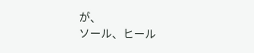が、
ソール、ヒール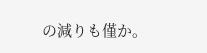の減りも僅か。